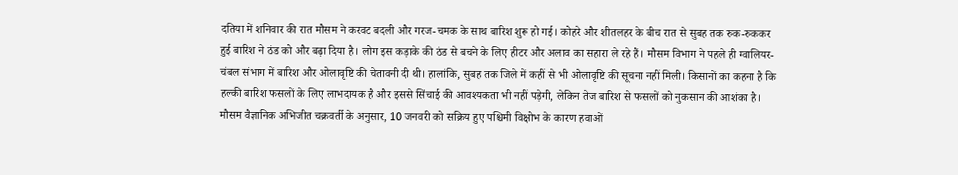दतिया में शनिवार की रात मौसम ने करवट बदली और गरज-चमक के साथ बारिश शुरू हो गई। कोहरे और शीतलहर के बीच रात से सुबह तक रुक-रुककर हुई बारिश ने ठंड को और बढ़ा दिया है। लोग इस कड़ाके की ठंड से बचने के लिए हीटर और अलाव का सहारा ले रहे हैं। मौसम विभाग ने पहले ही ग्वालियर-चंबल संभाग में बारिश और ओलावृष्टि की चेतावनी दी थी। हालांकि, सुबह तक जिले में कहीं से भी ओलावृष्टि की सूचना नहीं मिली। किसानों का कहना है कि हल्की बारिश फसलों के लिए लाभदायक है और इससे सिंचाई की आवश्यकता भी नहीं पड़ेगी, लेकिन तेज बारिश से फसलों को नुकसान की आशंका है। मौसम वैज्ञानिक अभिजीत चक्रवर्ती के अनुसार, 10 जनवरी को सक्रिय हुए पश्चिमी विक्षोभ के कारण हवाओं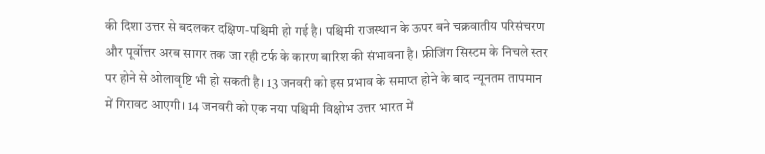की दिशा उत्तर से बदलकर दक्षिण-पश्चिमी हो गई है। पश्चिमी राजस्थान के ऊपर बने चक्रवातीय परिसंचरण और पूर्वोत्तर अरब सागर तक जा रही टर्फ के कारण बारिश की संभावना है। फ्रीजिंग सिस्टम के निचले स्तर पर होने से ओलावृष्टि भी हो सकती है। 13 जनवरी को इस प्रभाव के समाप्त होने के बाद न्यूनतम तापमान में गिरावट आएगी। 14 जनवरी को एक नया पश्चिमी विक्षोभ उत्तर भारत में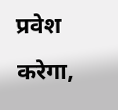प्रवेश करेगा,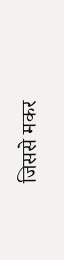जिससे मकर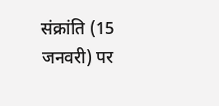संक्रांति (15 जनवरी) पर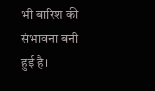भी बारिश की संभावना बनी हुई है।